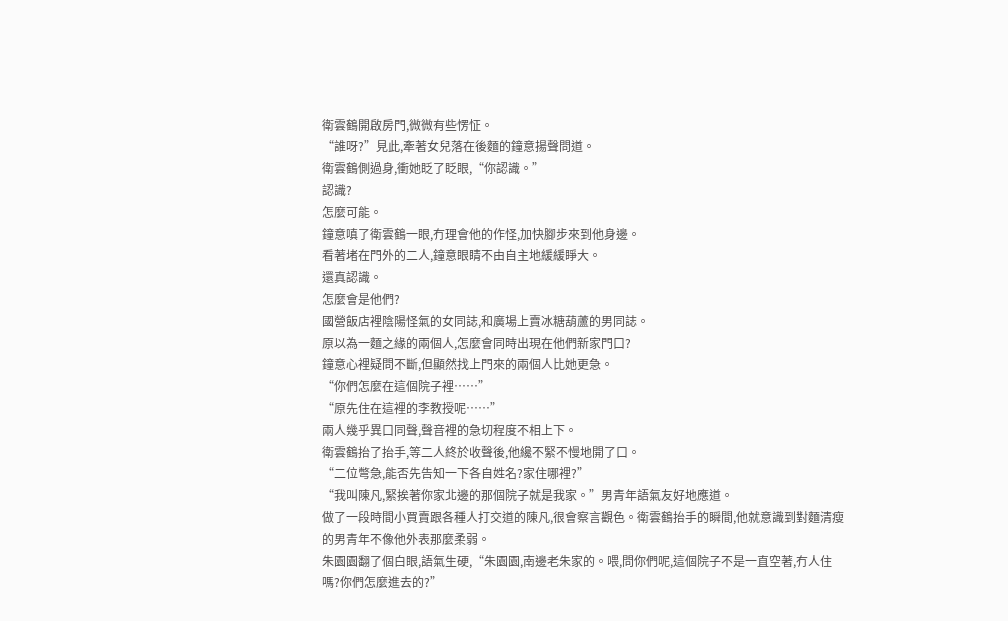衛雲鶴開啟房門,微微有些愣怔。
“誰呀?”見此,牽著女兒落在後麵的鐘意揚聲問道。
衛雲鶴側過身,衝她眨了眨眼,“你認識。”
認識?
怎麼可能。
鐘意嗔了衛雲鶴一眼,冇理會他的作怪,加快腳步來到他身邊。
看著堵在門外的二人,鐘意眼睛不由自主地緩緩睜大。
還真認識。
怎麼會是他們?
國營飯店裡陰陽怪氣的女同誌,和廣場上賣冰糖葫蘆的男同誌。
原以為一麵之緣的兩個人,怎麼會同時出現在他們新家門口?
鐘意心裡疑問不斷,但顯然找上門來的兩個人比她更急。
“你們怎麼在這個院子裡……”
“原先住在這裡的李教授呢……”
兩人幾乎異口同聲,聲音裡的急切程度不相上下。
衛雲鶴抬了抬手,等二人終於收聲後,他纔不緊不慢地開了口。
“二位彆急,能否先告知一下各自姓名?家住哪裡?”
“我叫陳凡,緊挨著你家北邊的那個院子就是我家。”男青年語氣友好地應道。
做了一段時間小買賣跟各種人打交道的陳凡,很會察言觀色。衛雲鶴抬手的瞬間,他就意識到對麵清瘦的男青年不像他外表那麼柔弱。
朱園園翻了個白眼,語氣生硬,“朱園園,南邊老朱家的。喂,問你們呢,這個院子不是一直空著,冇人住嗎?你們怎麼進去的?”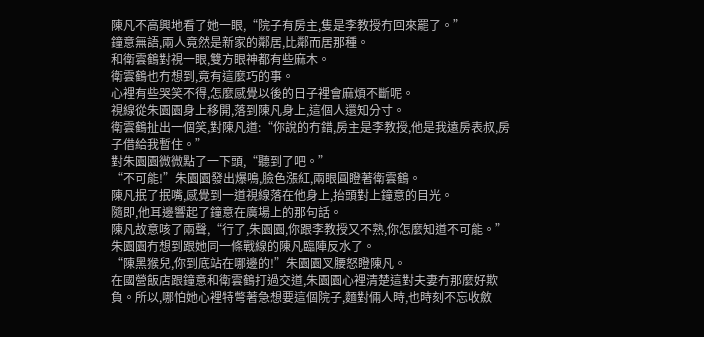陳凡不高興地看了她一眼,“院子有房主,隻是李教授冇回來罷了。”
鐘意無語,兩人竟然是新家的鄰居,比鄰而居那種。
和衛雲鶴對視一眼,雙方眼神都有些麻木。
衛雲鶴也冇想到,竟有這麼巧的事。
心裡有些哭笑不得,怎麼感覺以後的日子裡會麻煩不斷呢。
視線從朱園園身上移開,落到陳凡身上,這個人還知分寸。
衛雲鶴扯出一個笑,對陳凡道:“你說的冇錯,房主是李教授,他是我遠房表叔,房子借給我暫住。”
對朱園園微微點了一下頭,“聽到了吧。”
“不可能!”朱園園發出爆鳴,臉色漲紅,兩眼圓瞪著衛雲鶴。
陳凡抿了抿嘴,感覺到一道視線落在他身上,抬頭對上鐘意的目光。
隨即,他耳邊響起了鐘意在廣場上的那句話。
陳凡故意咳了兩聲,“行了,朱園園,你跟李教授又不熟,你怎麼知道不可能。”
朱園園冇想到跟她同一條戰線的陳凡臨陣反水了。
“陳黑猴兒,你到底站在哪邊的!”朱園園叉腰怒瞪陳凡。
在國營飯店跟鐘意和衛雲鶴打過交道,朱園園心裡清楚這對夫妻冇那麼好欺負。所以,哪怕她心裡特彆著急想要這個院子,麵對倆人時,也時刻不忘收斂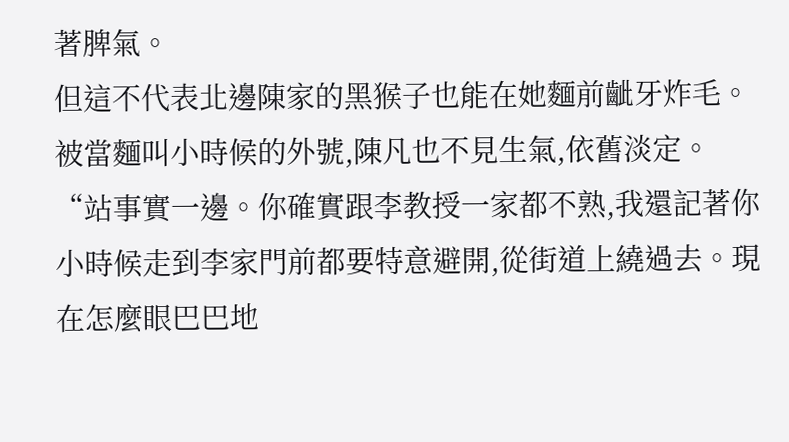著脾氣。
但這不代表北邊陳家的黑猴子也能在她麵前齜牙炸毛。
被當麵叫小時候的外號,陳凡也不見生氣,依舊淡定。
“站事實一邊。你確實跟李教授一家都不熟,我還記著你小時候走到李家門前都要特意避開,從街道上繞過去。現在怎麼眼巴巴地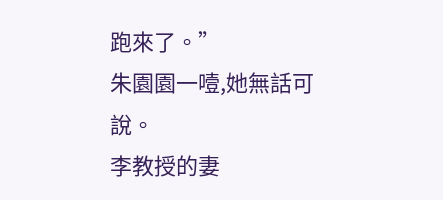跑來了。”
朱園園一噎,她無話可說。
李教授的妻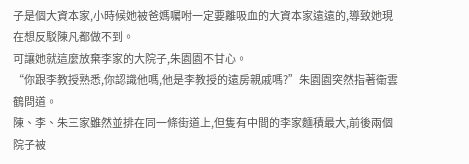子是個大資本家,小時候她被爸媽囑咐一定要離吸血的大資本家遠遠的,導致她現在想反駁陳凡都做不到。
可讓她就這麼放棄李家的大院子,朱園園不甘心。
“你跟李教授熟悉,你認識他嗎,他是李教授的遠房親戚嗎?”朱園園突然指著衛雲鶴問道。
陳、李、朱三家雖然並排在同一條街道上,但隻有中間的李家麵積最大,前後兩個院子被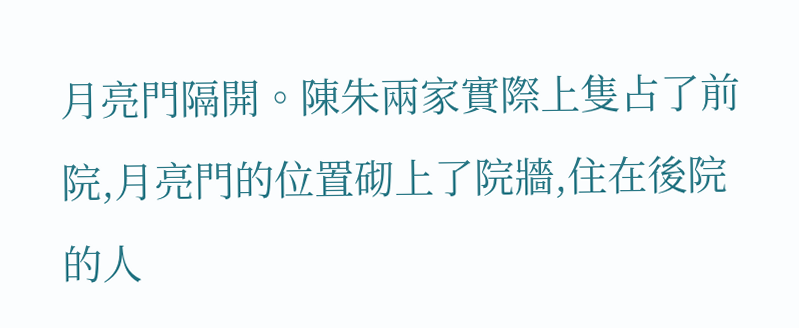月亮門隔開。陳朱兩家實際上隻占了前院,月亮門的位置砌上了院牆,住在後院的人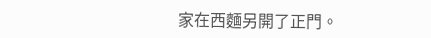家在西麵另開了正門。